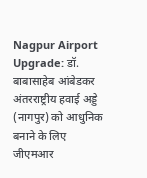Nagpur Airport Upgrade: डॉ. बाबासाहेब आंबेडकर अंतरराष्ट्रीय हवाई अड्डे (नागपुर) को आधुनिक बनाने के लिए जीएमआर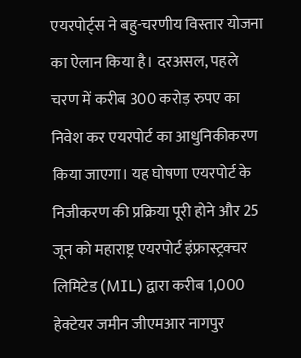एयरपोर्ट्स ने बहु-चरणीय विस्तार योजना का ऐलान किया है। दरअसल, पहले चरण में करीब 300 करोड़ रुपए का निवेश कर एयरपोर्ट का आधुनिकीकरण किया जाएगा। यह घोषणा एयरपोर्ट के निजीकरण की प्रक्रिया पूरी होने और 25 जून को महाराष्ट्र एयरपोर्ट इंफ्रास्ट्रक्चर लिमिटेड (MIL) द्वारा करीब 1,000 हेक्टेयर जमीन जीएमआर नागपुर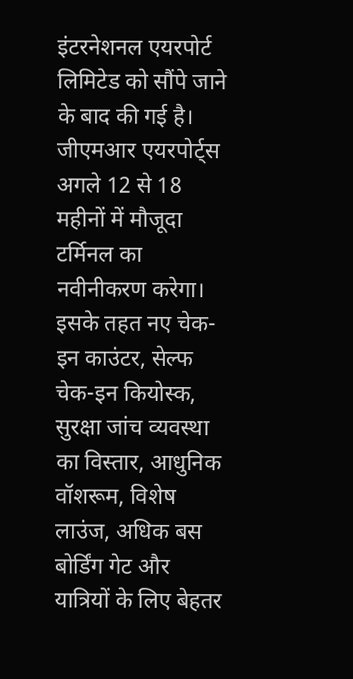इंटरनेशनल एयरपोर्ट लिमिटेड को सौंपे जाने के बाद की गई है।
जीएमआर एयरपोर्ट्स अगले 12 से 18 महीनों में मौजूदा टर्मिनल का नवीनीकरण करेगा। इसके तहत नए चेक-इन काउंटर, सेल्फ चेक-इन कियोस्क, सुरक्षा जांच व्यवस्था का विस्तार, आधुनिक वॉशरूम, विशेष लाउंज, अधिक बस बोर्डिंग गेट और यात्रियों के लिए बेहतर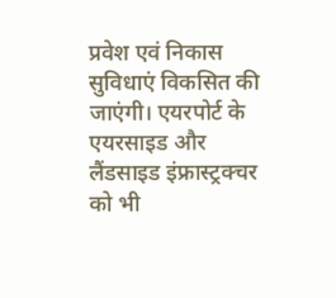प्रवेश एवं निकास सुविधाएं विकसित की जाएंगी। एयरपोर्ट के एयरसाइड और लैंडसाइड इंफ्रास्ट्रक्चर को भी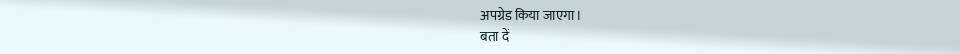अपग्रेड किया जाएगा।
बता दें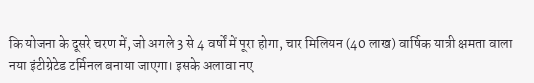कि योजना के दूसरे चरण में, जो अगले 3 से 4 वर्षों में पूरा होगा, चार मिलियन (40 लाख) वार्षिक यात्री क्षमता वाला नया इंटीग्रेटेड टर्मिनल बनाया जाएगा। इसके अलावा नए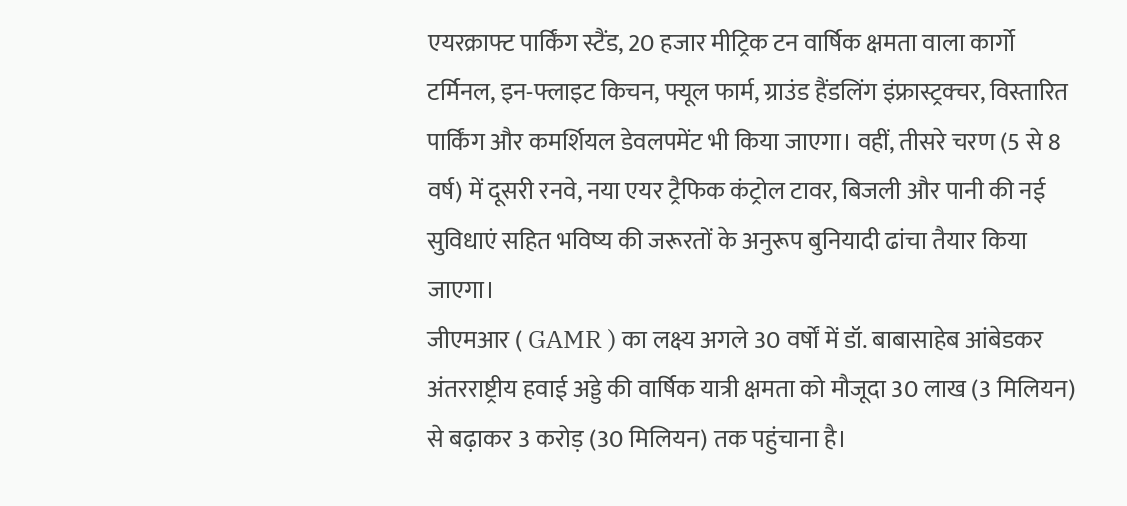एयरक्राफ्ट पार्किंग स्टैंड, 20 हजार मीट्रिक टन वार्षिक क्षमता वाला कार्गो टर्मिनल, इन-फ्लाइट किचन, फ्यूल फार्म, ग्राउंड हैंडलिंग इंफ्रास्ट्रक्चर, विस्तारित पार्किंग और कमर्शियल डेवलपमेंट भी किया जाएगा। वहीं, तीसरे चरण (5 से 8 वर्ष) में दूसरी रनवे, नया एयर ट्रैफिक कंट्रोल टावर, बिजली और पानी की नई सुविधाएं सहित भविष्य की जरूरतों के अनुरूप बुनियादी ढांचा तैयार किया जाएगा।
जीएमआर ( GAMR ) का लक्ष्य अगले 30 वर्षों में डॉ. बाबासाहेब आंबेडकर अंतरराष्ट्रीय हवाई अड्डे की वार्षिक यात्री क्षमता को मौजूदा 30 लाख (3 मिलियन) से बढ़ाकर 3 करोड़ (30 मिलियन) तक पहुंचाना है।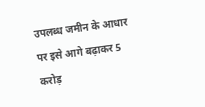उपलब्ध जमीन के आधार पर इसे आगे बढ़ाकर 5 करोड़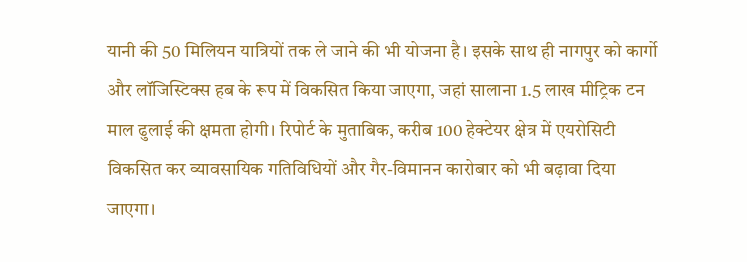यानी की 50 मिलियन यात्रियों तक ले जाने की भी योजना है। इसके साथ ही नागपुर को कार्गो और लॉजिस्टिक्स हब के रूप में विकसित किया जाएगा, जहां सालाना 1.5 लाख मीट्रिक टन माल ढुलाई की क्षमता होगी। रिपोर्ट के मुताबिक, करीब 100 हेक्टेयर क्षेत्र में एयरोसिटी विकसित कर व्यावसायिक गतिविधियों और गैर-विमानन कारोबार को भी बढ़ावा दिया जाएगा।